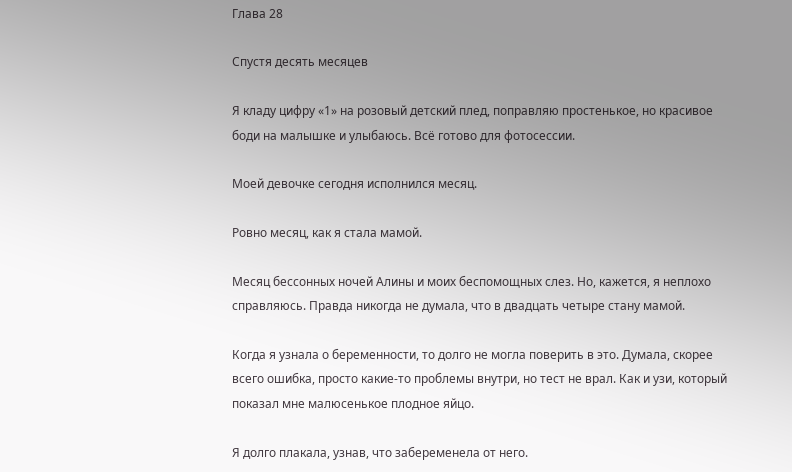Глава 28

Спустя десять месяцев

Я кладу цифру «1» на розовый детский плед, поправляю простенькое, но красивое боди на малышке и улыбаюсь. Всё готово для фотосессии.

Моей девочке сегодня исполнился месяц.

Ровно месяц, как я стала мамой.

Месяц бессонных ночей Алины и моих беспомощных слез. Но, кажется, я неплохо справляюсь. Правда никогда не думала, что в двадцать четыре стану мамой.

Когда я узнала о беременности, то долго не могла поверить в это. Думала, скорее всего ошибка, просто какие-то проблемы внутри, но тест не врал. Как и узи, который показал мне малюсенькое плодное яйцо.

Я долго плакала, узнав, что забеременела от него.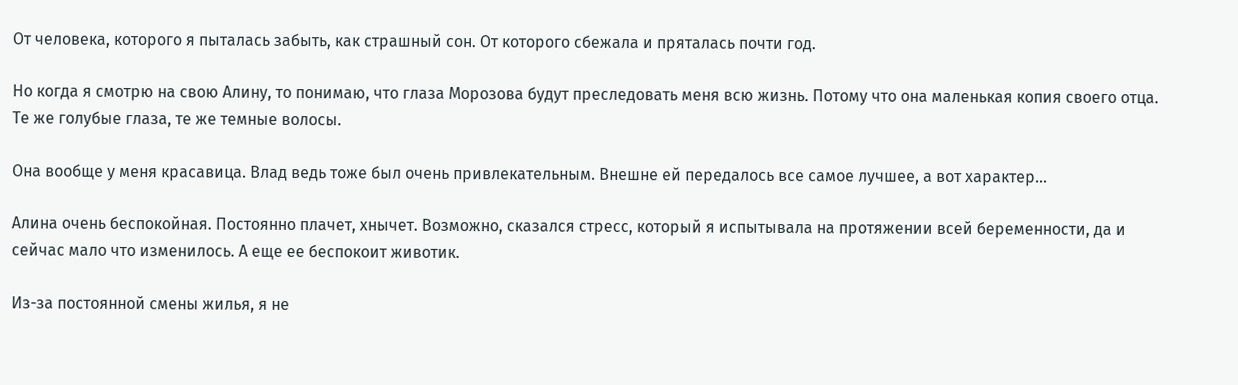От человека, которого я пыталась забыть, как страшный сон. От которого сбежала и пряталась почти год.

Но когда я смотрю на свою Алину, то понимаю, что глаза Морозова будут преследовать меня всю жизнь. Потому что она маленькая копия своего отца. Те же голубые глаза, те же темные волосы.

Она вообще у меня красавица. Влад ведь тоже был очень привлекательным. Внешне ей передалось все самое лучшее, а вот характер…

Алина очень беспокойная. Постоянно плачет, хнычет. Возможно, сказался стресс, который я испытывала на протяжении всей беременности, да и сейчас мало что изменилось. А еще ее беспокоит животик.

Из-за постоянной смены жилья, я не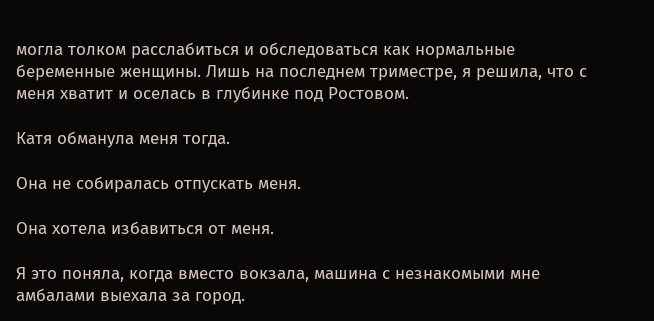могла толком расслабиться и обследоваться как нормальные беременные женщины. Лишь на последнем триместре, я решила, что с меня хватит и оселась в глубинке под Ростовом.

Катя обманула меня тогда.

Она не собиралась отпускать меня.

Она хотела избавиться от меня.

Я это поняла, когда вместо вокзала, машина с незнакомыми мне амбалами выехала за город.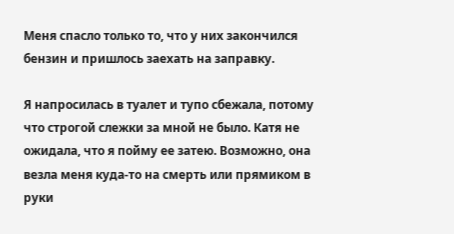Меня спасло только то, что у них закончился бензин и пришлось заехать на заправку.

Я напросилась в туалет и тупо сбежала, потому что строгой слежки за мной не было. Катя не ожидала, что я пойму ее затею. Возможно, она везла меня куда-то на смерть или прямиком в руки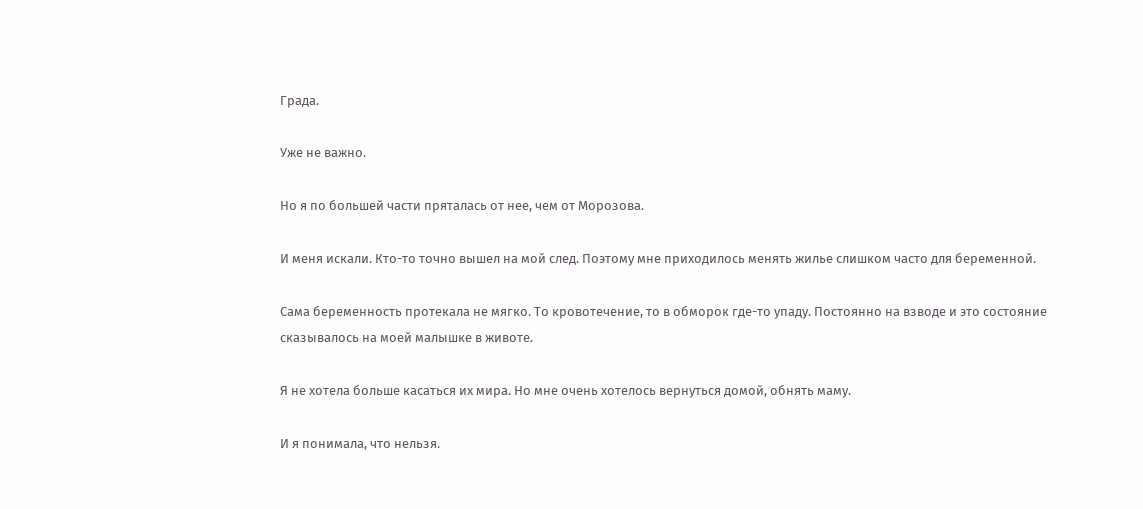Града.

Уже не важно.

Но я по большей части пряталась от нее, чем от Морозова.

И меня искали. Кто-то точно вышел на мой след. Поэтому мне приходилось менять жилье слишком часто для беременной.

Сама беременность протекала не мягко. То кровотечение, то в обморок где-то упаду. Постоянно на взводе и это состояние сказывалось на моей малышке в животе.

Я не хотела больше касаться их мира. Но мне очень хотелось вернуться домой, обнять маму.

И я понимала, что нельзя.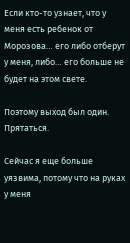Если кто-то узнает, что у меня есть ребенок от Морозова… его либо отберут у меня, либо… его больше не будет на этом свете.

Поэтому выход был один. Прятаться.

Сейчас я еще больше уязвима, потому что на руках у меня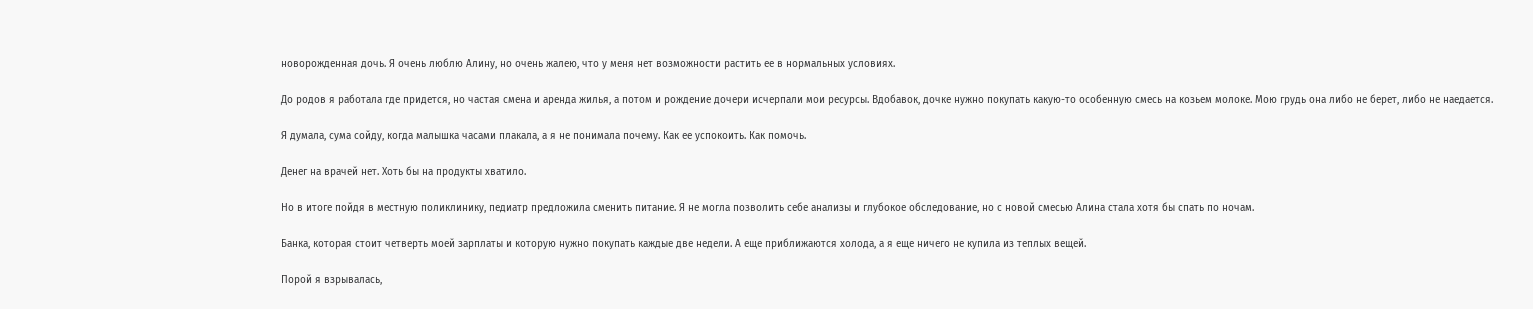новорожденная дочь. Я очень люблю Алину, но очень жалею, что у меня нет возможности растить ее в нормальных условиях.

До родов я работала где придется, но частая смена и аренда жилья, а потом и рождение дочери исчерпали мои ресурсы. Вдобавок, дочке нужно покупать какую-то особенную смесь на козьем молоке. Мою грудь она либо не берет, либо не наедается.

Я думала, сума сойду, когда малышка часами плакала, а я не понимала почему. Как ее успокоить. Как помочь.

Денег на врачей нет. Хоть бы на продукты хватило.

Но в итоге пойдя в местную поликлинику, педиатр предложила сменить питание. Я не могла позволить себе анализы и глубокое обследование, но с новой смесью Алина стала хотя бы спать по ночам.

Банка, которая стоит четверть моей зарплаты и которую нужно покупать каждые две недели. А еще приближаются холода, а я еще ничего не купила из теплых вещей.

Порой я взрывалась,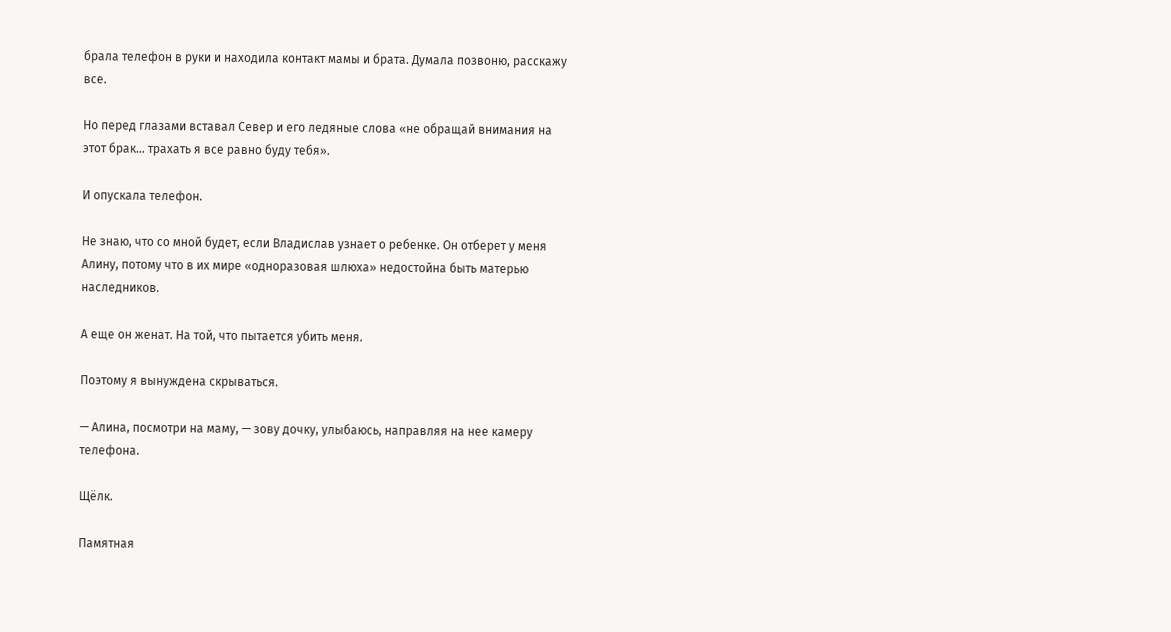брала телефон в руки и находила контакт мамы и брата. Думала позвоню, расскажу все.

Но перед глазами вставал Север и его ледяные слова «не обращай внимания на этот брак… трахать я все равно буду тебя».

И опускала телефон.

Не знаю, что со мной будет, если Владислав узнает о ребенке. Он отберет у меня Алину, потому что в их мире «одноразовая шлюха» недостойна быть матерью наследников.

А еще он женат. На той, что пытается убить меня.

Поэтому я вынуждена скрываться.

— Алина, посмотри на маму, — зову дочку, улыбаюсь, направляя на нее камеру телефона.

Щёлк.

Памятная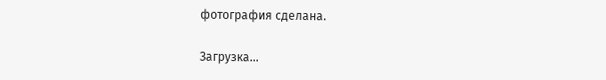фотография сделана.

Загрузка...